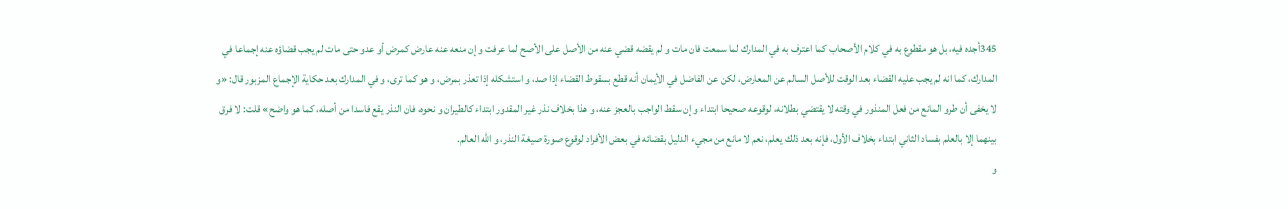345أجده فيه، بل هو مقطوع به في كلام الأصحاب كما اعترف به في المدارك لما سمعت فان مات و لم يقضه قضي عنه من الأصل على الأصح لما عرفت و إن منعه عنه عارض كمرض أو عدو حتى مات لم يجب قضاؤه عنه إجماعا في المدارك، كما انه لم يجب عليه القضاء بعد الوقت للأصل السالم عن المعارض، لكن عن الفاضل في الأيمان أنه قطع بسقوط القضاء إذا صد، و استشكله إذا تعذر بمرض، و هو كما ترى، و في المدارك بعد حكاية الإجماع المزبور قال: «و لا يخفى أن طرو المانع من فعل المنذور في وقته لا يقتضي بطلانه، لوقوعه صحيحا ابتداء و إن سقط الواجب بالعجز عنه، و هذا بخلاف نذر غير المقدور ابتداء كالطيران و نحوه، فان النذر يقع فاسدا من أصله، كما هو واضح» قلت: لا فرق بينهما إلا بالعلم بفساد الثاني ابتداء بخلاف الأول، فإنه بعد ذلك يعلم، نعم لا مانع من مجيء الدليل بقضائه في بعض الأفراد لوقوع صورة صيغة النذر، و الله العالم.
و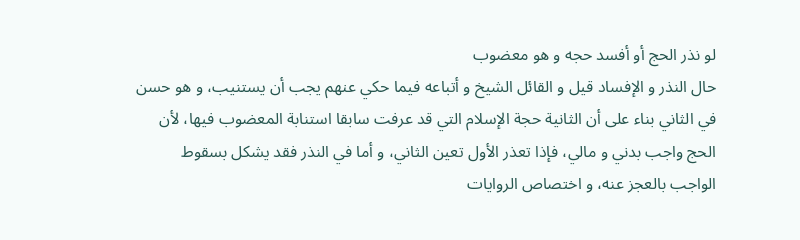لو نذر الحج أو أفسد حجه و هو معضوب
حال النذر و الإفساد قيل و القائل الشيخ و أتباعه فيما حكي عنهم يجب أن يستنيب، و هو حسن في الثاني بناء على أن الثانية حجة الإسلام التي قد عرفت سابقا استنابة المعضوب فيها، لأن الحج واجب بدني و مالي، فإذا تعذر الأول تعين الثاني، و أما في النذر فقد يشكل بسقوط الواجب بالعجز عنه، و اختصاص الروايات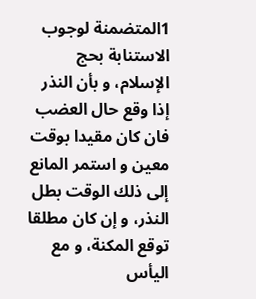1المتضمنة لوجوب الاستنابة بحج الإسلام، و بأن النذر إذا وقع حال العضب فان كان مقيدا بوقت معين و استمر المانع إلى ذلك الوقت بطل النذر، و إن كان مطلقا توقع المكنة، و مع اليأس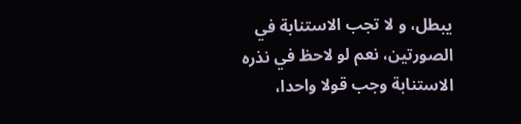يبطل، و لا تجب الاستنابة في الصورتين، نعم لو لاحظ في نذره الاستنابة وجب قولا واحدا،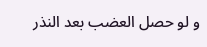و لو حصل العضب بعد النذر